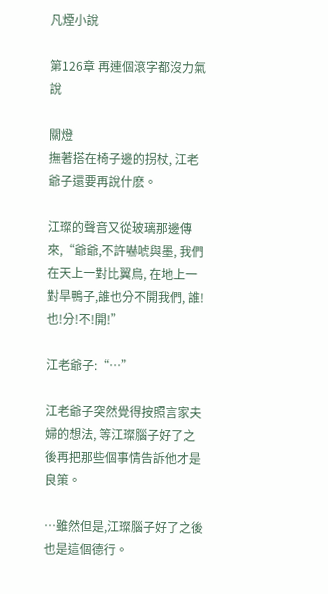凡煙小說

第126章 再連個滾字都沒力氣說

關燈
撫著搭在椅子邊的拐杖, 江老爺子還要再說什麽。

江璨的聲音又從玻璃那邊傳來,“爺爺,不許嚇唬與墨, 我們在天上一對比翼鳥, 在地上一對旱鴨子,誰也分不開我們, 誰!也!分!不!開!”

江老爺子:“…”

江老爺子突然覺得按照言家夫婦的想法, 等江璨腦子好了之後再把那些個事情告訴他才是良策。

…雖然但是,江璨腦子好了之後也是這個德行。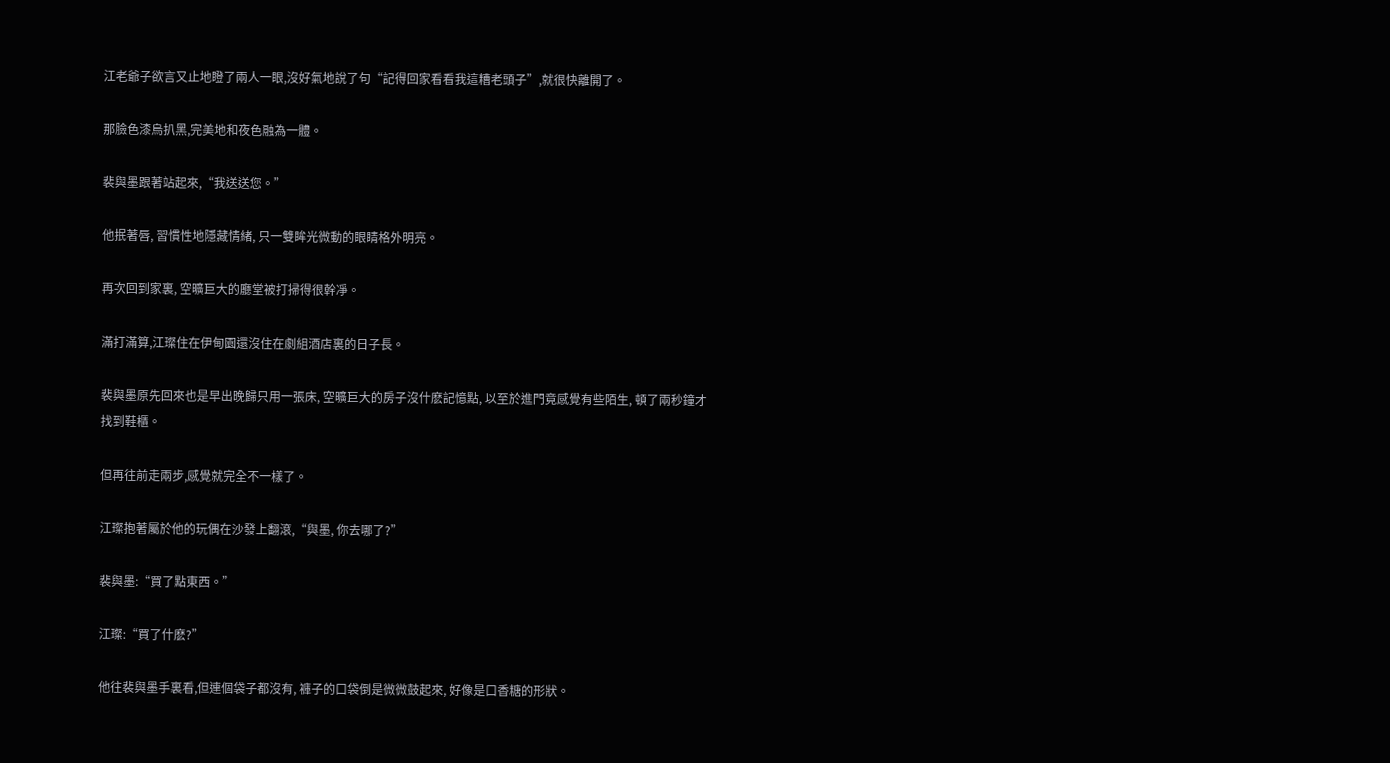江老爺子欲言又止地瞪了兩人一眼,沒好氣地說了句“記得回家看看我這糟老頭子”,就很快離開了。

那臉色漆烏扒黑,完美地和夜色融為一體。

裴與墨跟著站起來,“我送送您。”

他抿著唇, 習慣性地隱藏情緒, 只一雙眸光微動的眼睛格外明亮。

再次回到家裏, 空曠巨大的廳堂被打掃得很幹凈。

滿打滿算,江璨住在伊甸園還沒住在劇組酒店裏的日子長。

裴與墨原先回來也是早出晚歸只用一張床, 空曠巨大的房子沒什麽記憶點, 以至於進門竟感覺有些陌生, 頓了兩秒鐘才找到鞋櫃。

但再往前走兩步,感覺就完全不一樣了。

江璨抱著屬於他的玩偶在沙發上翻滾,“與墨, 你去哪了?”

裴與墨:“買了點東西。”

江璨:“買了什麽?”

他往裴與墨手裏看,但連個袋子都沒有, 褲子的口袋倒是微微鼓起來, 好像是口香糖的形狀。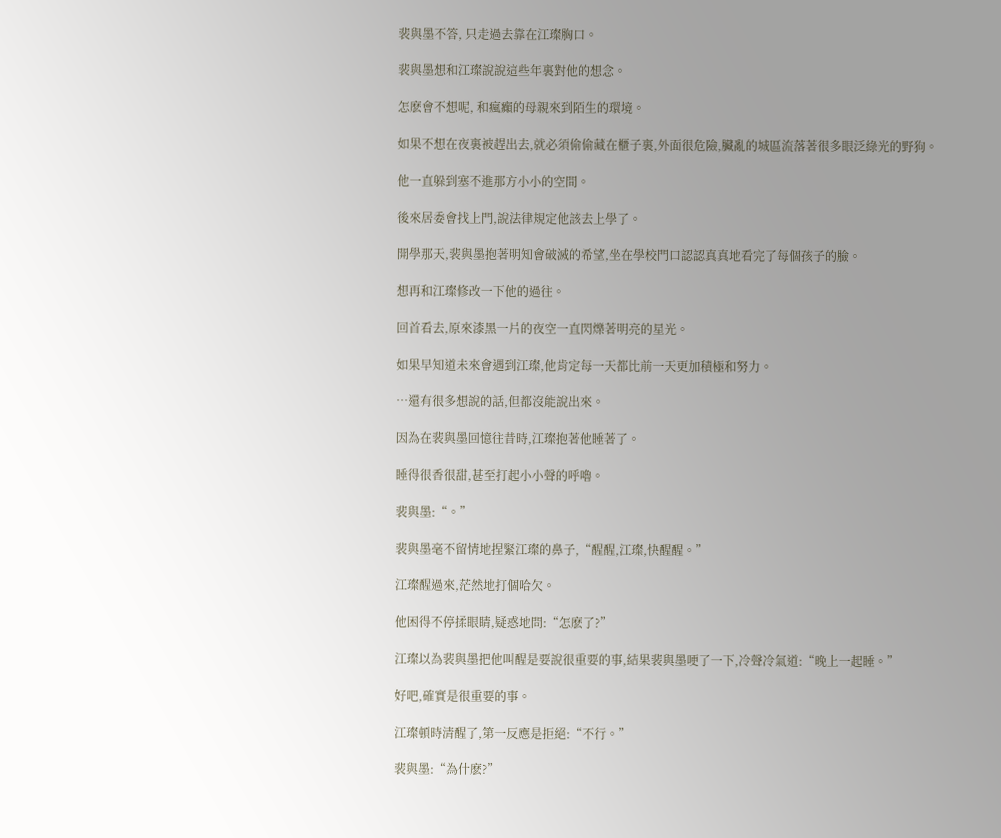裴與墨不答, 只走過去靠在江璨胸口。

裴與墨想和江璨說說這些年裏對他的想念。

怎麽會不想呢, 和瘋癲的母親來到陌生的環境。

如果不想在夜裏被趕出去,就必須偷偷藏在櫃子裏,外面很危險,臟亂的城區流落著很多眼泛綠光的野狗。

他一直躲到塞不進那方小小的空間。

後來居委會找上門,說法律規定他該去上學了。

開學那天,裴與墨抱著明知會破滅的希望,坐在學校門口認認真真地看完了每個孩子的臉。

想再和江璨修改一下他的過往。

回首看去,原來漆黑一片的夜空一直閃爍著明亮的星光。

如果早知道未來會遇到江璨,他肯定每一天都比前一天更加積極和努力。

…還有很多想說的話,但都沒能說出來。

因為在裴與墨回憶往昔時,江璨抱著他睡著了。

睡得很香很甜,甚至打起小小聲的呼嚕。

裴與墨:“。”

裴與墨毫不留情地捏緊江璨的鼻子,“醒醒,江璨,快醒醒。”

江璨醒過來,茫然地打個哈欠。

他困得不停揉眼睛,疑惑地問:“怎麽了?”

江璨以為裴與墨把他叫醒是要說很重要的事,結果裴與墨哽了一下,冷聲冷氣道:“晚上一起睡。”

好吧,確實是很重要的事。

江璨頓時清醒了,第一反應是拒絕:“不行。”

裴與墨:“為什麽?”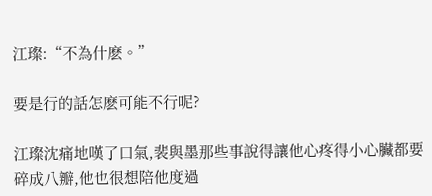江璨:“不為什麽。”

要是行的話怎麽可能不行呢?

江璨沈痛地嘆了口氣,裴與墨那些事說得讓他心疼得小心臟都要碎成八瓣,他也很想陪他度過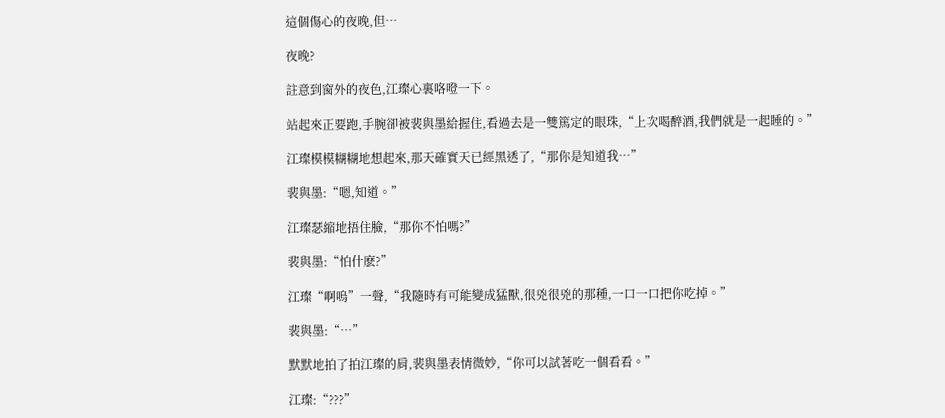這個傷心的夜晚,但…

夜晚?

註意到窗外的夜色,江璨心裏咯噔一下。

站起來正要跑,手腕卻被裴與墨給握住,看過去是一雙篤定的眼珠,“上次喝醉酒,我們就是一起睡的。”

江璨模模糊糊地想起來,那天確實天已經黑透了,“那你是知道我…”

裴與墨:“嗯,知道。”

江璨瑟縮地捂住臉,“那你不怕嗎?”

裴與墨:“怕什麽?”

江璨“啊嗚”一聲,“我隨時有可能變成猛獸,很兇很兇的那種,一口一口把你吃掉。”

裴與墨:“…”

默默地拍了拍江璨的肩,裴與墨表情微妙,“你可以試著吃一個看看。”

江璨:“???”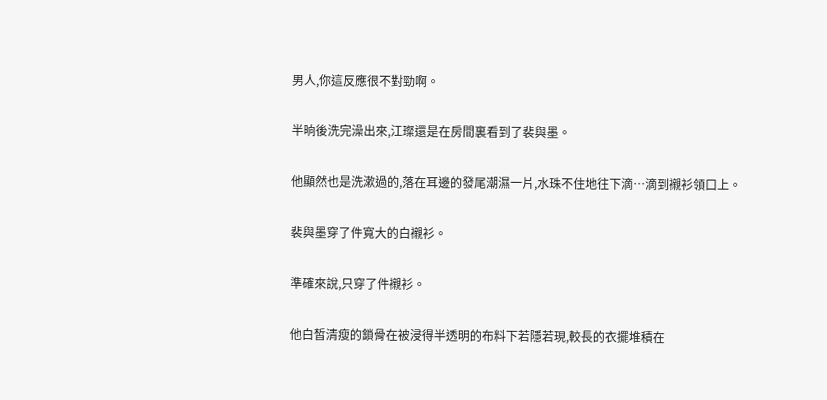男人,你這反應很不對勁啊。

半晌後洗完澡出來,江璨還是在房間裏看到了裴與墨。

他顯然也是洗漱過的,落在耳邊的發尾潮濕一片,水珠不住地往下滴…滴到襯衫領口上。

裴與墨穿了件寬大的白襯衫。

準確來說,只穿了件襯衫。

他白皙清瘦的鎖骨在被浸得半透明的布料下若隱若現,較長的衣擺堆積在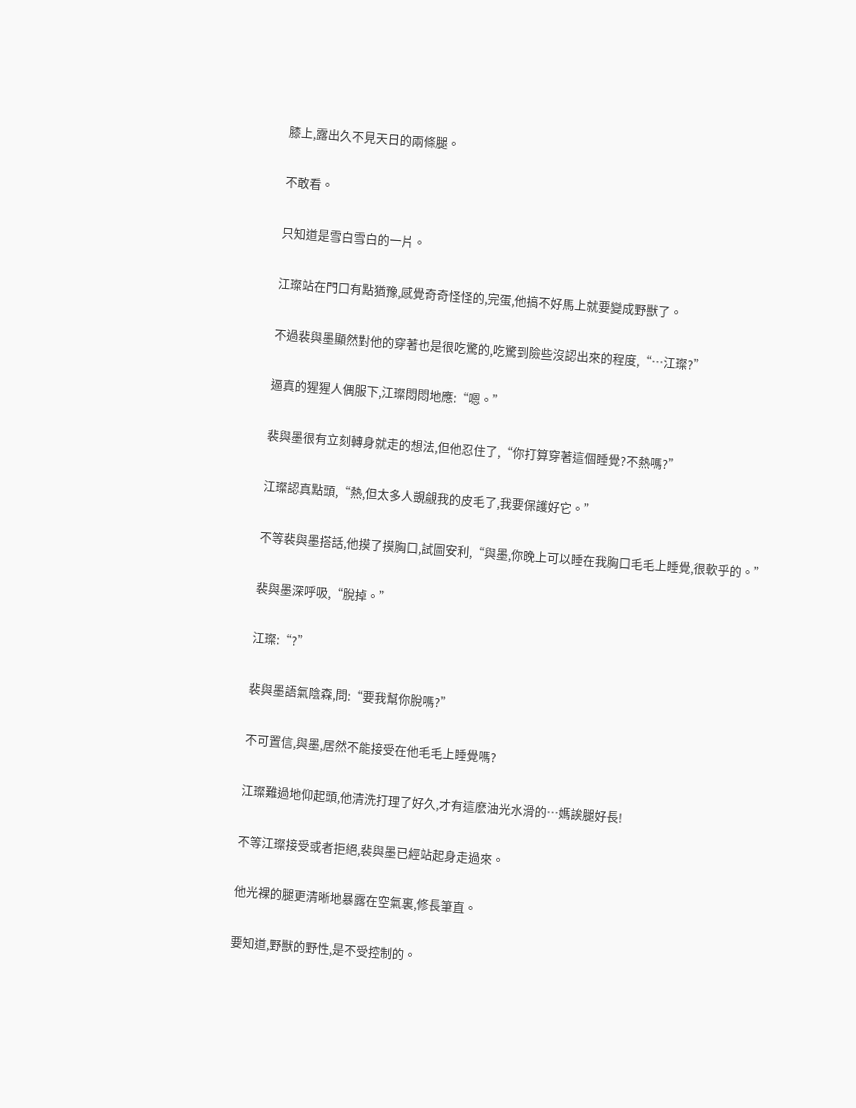膝上,露出久不見天日的兩條腿。

不敢看。

只知道是雪白雪白的一片。

江璨站在門口有點猶豫,感覺奇奇怪怪的,完蛋,他搞不好馬上就要變成野獸了。

不過裴與墨顯然對他的穿著也是很吃驚的,吃驚到險些沒認出來的程度,“…江璨?”

逼真的猩猩人偶服下,江璨悶悶地應:“嗯。”

裴與墨很有立刻轉身就走的想法,但他忍住了,“你打算穿著這個睡覺?不熱嗎?”

江璨認真點頭,“熱,但太多人覬覦我的皮毛了,我要保護好它。”

不等裴與墨搭話,他摸了摸胸口,試圖安利,“與墨,你晚上可以睡在我胸口毛毛上睡覺,很軟乎的。”

裴與墨深呼吸,“脫掉。”

江璨:“?”

裴與墨語氣陰森,問:“要我幫你脫嗎?”

不可置信,與墨,居然不能接受在他毛毛上睡覺嗎?

江璨難過地仰起頭,他清洗打理了好久,才有這麽油光水滑的…媽誒腿好長!

不等江璨接受或者拒絕,裴與墨已經站起身走過來。

他光裸的腿更清晰地暴露在空氣裏,修長筆直。

要知道,野獸的野性,是不受控制的。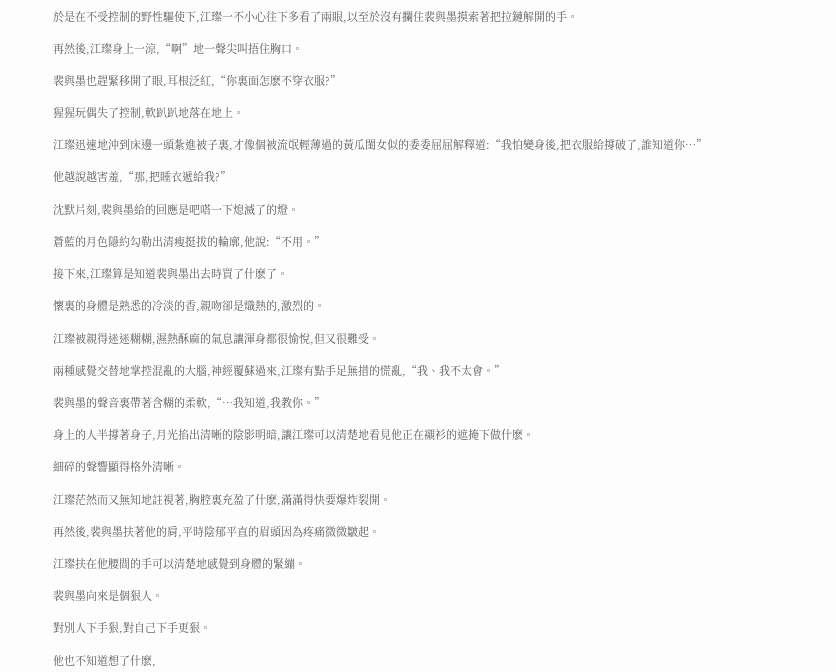於是在不受控制的野性驅使下,江璨一不小心往下多看了兩眼,以至於沒有攔住裴與墨摸索著把拉鏈解開的手。

再然後,江璨身上一涼,“啊”地一聲尖叫捂住胸口。

裴與墨也趕緊移開了眼,耳根泛紅,“你裏面怎麽不穿衣服?”

猩猩玩偶失了控制,軟趴趴地落在地上。

江璨迅速地沖到床邊一頭紮進被子裏,才像個被流氓輕薄過的黃瓜閨女似的委委屈屈解釋道:“我怕變身後,把衣服給撐破了,誰知道你…”

他越說越害羞,“那,把睡衣遞給我?”

沈默片刻,裴與墨給的回應是吧嗒一下熄滅了的燈。

蒼藍的月色隱約勾勒出清瘦挺拔的輪廓,他說:“不用。”

接下來,江璨算是知道裴與墨出去時買了什麽了。

懷裏的身體是熟悉的冷淡的香,親吻卻是熾熱的,激烈的。

江璨被親得迷迷糊糊,濕熱酥麻的氣息讓渾身都很愉悅,但又很難受。

兩種感覺交替地掌控混亂的大腦,神經覆蘇過來,江璨有點手足無措的慌亂,“我、我不太會。”

裴與墨的聲音裏帶著含糊的柔軟,“…我知道,我教你。”

身上的人半撐著身子,月光掐出清晰的陰影明暗,讓江璨可以清楚地看見他正在襯衫的遮掩下做什麽。

細碎的聲響顯得格外清晰。

江璨茫然而又無知地註視著,胸腔裏充盈了什麽,滿滿得快要爆炸裂開。

再然後,裴與墨扶著他的肩,平時陰郁平直的眉頭因為疼痛微微皺起。

江璨扶在他腰間的手可以清楚地感覺到身體的緊繃。

裴與墨向來是個狠人。

對別人下手狠,對自己下手更狠。

他也不知道想了什麽,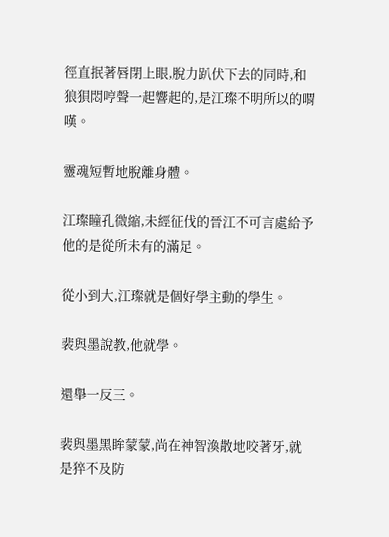徑直抿著唇閉上眼,脫力趴伏下去的同時,和狼狽悶哼聲一起響起的,是江璨不明所以的喟嘆。

靈魂短暫地脫離身體。

江璨瞳孔微縮,未經征伐的晉江不可言處給予他的是從所未有的滿足。

從小到大,江璨就是個好學主動的學生。

裴與墨說教,他就學。

還舉一反三。

裴與墨黑眸蒙蒙,尚在神智渙散地咬著牙,就是猝不及防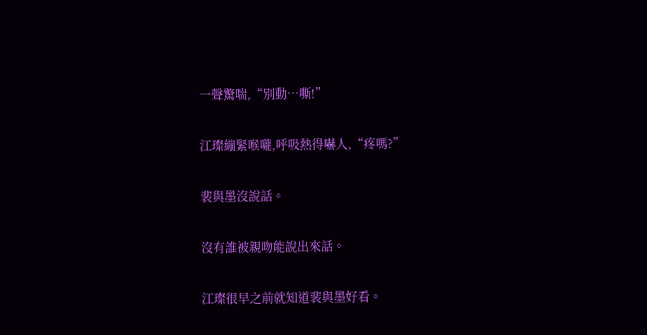一聲驚喘,“別動…嘶!”

江璨繃緊喉嚨,呼吸熱得嚇人,“疼嗎?”

裴與墨沒說話。

沒有誰被親吻能說出來話。

江璨很早之前就知道裴與墨好看。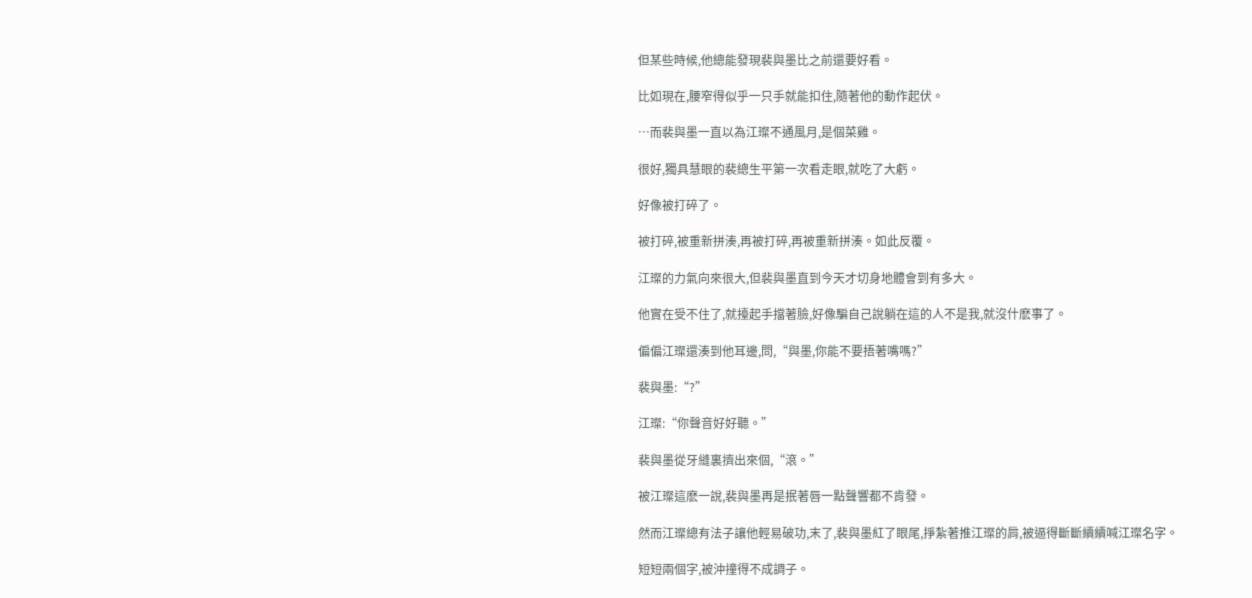但某些時候,他總能發現裴與墨比之前還要好看。

比如現在,腰窄得似乎一只手就能扣住,隨著他的動作起伏。

…而裴與墨一直以為江璨不通風月,是個菜雞。

很好,獨具慧眼的裴總生平第一次看走眼,就吃了大虧。

好像被打碎了。

被打碎,被重新拼湊,再被打碎,再被重新拼湊。如此反覆。

江璨的力氣向來很大,但裴與墨直到今天才切身地體會到有多大。

他實在受不住了,就擡起手擋著臉,好像騙自己說躺在這的人不是我,就沒什麽事了。

偏偏江璨還湊到他耳邊,問,“與墨,你能不要捂著嘴嗎?”

裴與墨:“?”

江璨:“你聲音好好聽。”

裴與墨從牙縫裏擠出來個,“滾。”

被江璨這麽一說,裴與墨再是抿著唇一點聲響都不肯發。

然而江璨總有法子讓他輕易破功,末了,裴與墨紅了眼尾,掙紮著推江璨的肩,被逼得斷斷續續喊江璨名字。

短短兩個字,被沖撞得不成調子。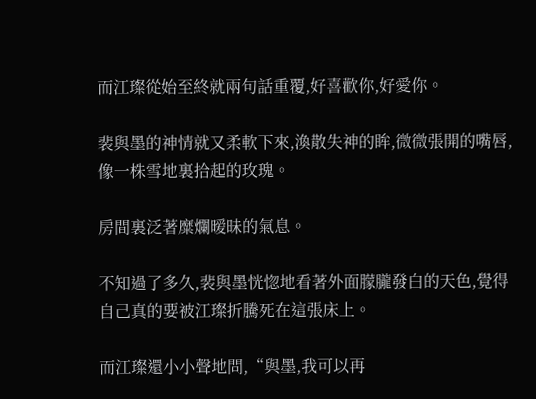而江璨從始至終就兩句話重覆,好喜歡你,好愛你。

裴與墨的神情就又柔軟下來,渙散失神的眸,微微張開的嘴唇,像一株雪地裏拾起的玫瑰。

房間裏泛著糜爛暧昧的氣息。

不知過了多久,裴與墨恍惚地看著外面朦朧發白的天色,覺得自己真的要被江璨折騰死在這張床上。

而江璨還小小聲地問,“與墨,我可以再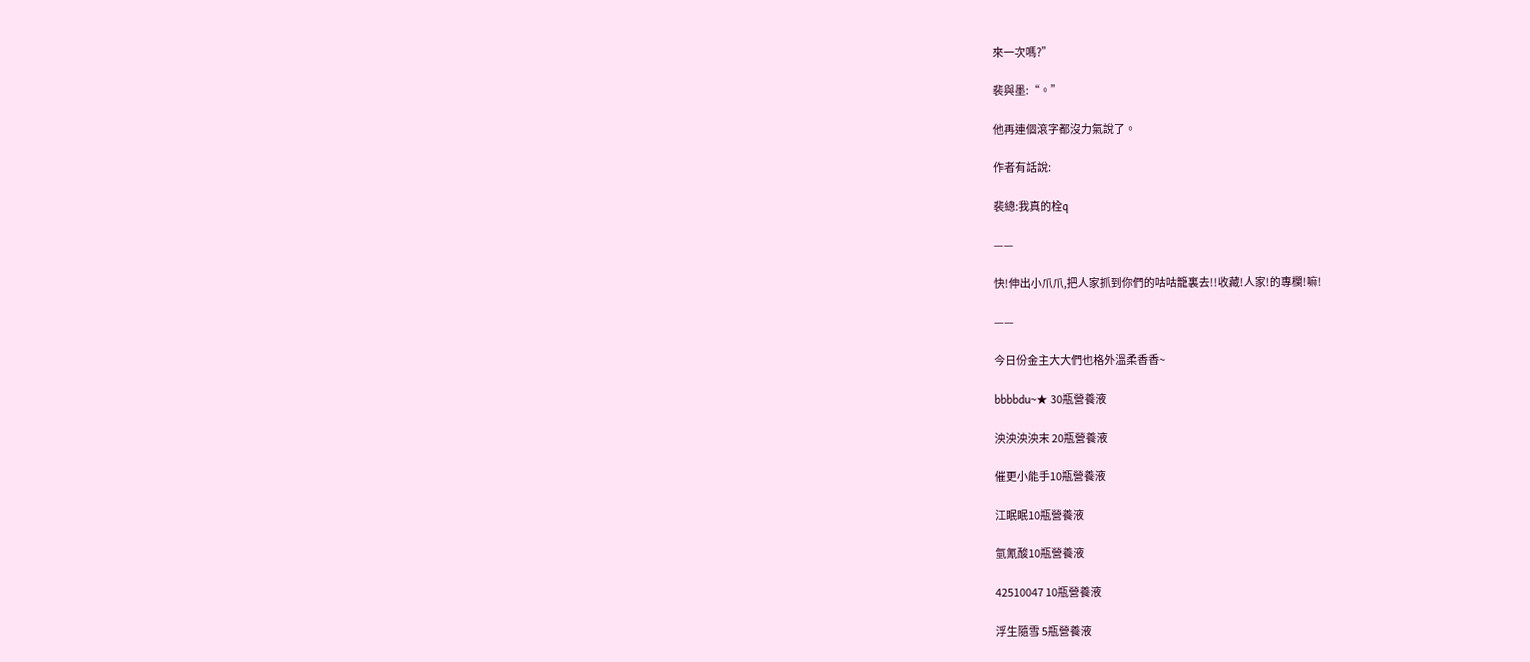來一次嗎?”

裴與墨:“。”

他再連個滾字都沒力氣說了。

作者有話說:

裴總:我真的栓q

——

快!伸出小爪爪,把人家抓到你們的咕咕籠裏去!!收藏!人家!的專欄!嘛!

——

今日份金主大大們也格外溫柔香香~

bbbbdu~★ 30瓶營養液

泱泱泱泱末 20瓶營養液

催更小能手10瓶營養液

江眠眠10瓶營養液

氫氰酸10瓶營養液

42510047 10瓶營養液

浮生隨雪 5瓶營養液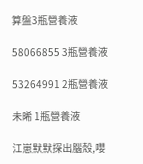算盤3瓶營養液

58066855 3瓶營養液

53264991 2瓶營養液

未晞 1瓶營養液

江崽默默探出腦殼,嚶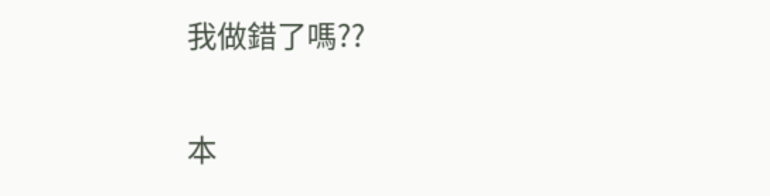我做錯了嗎??

本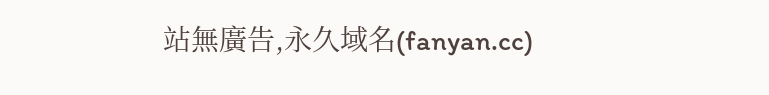站無廣告,永久域名(fanyan.cc)